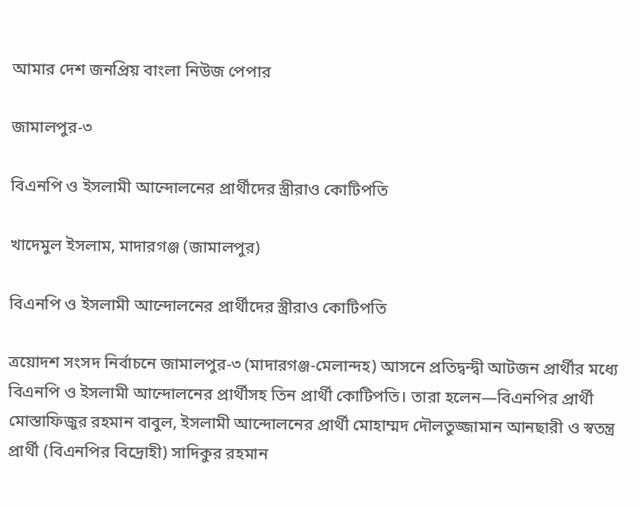আমার দেশ জনপ্রিয় বাংলা নিউজ পেপার

জামালপুর-৩

বিএনপি ও ইসলামী আন্দোলনের প্রার্থীদের স্ত্রীরাও কোটিপতি

খাদেমুল ইসলাম, মাদারগঞ্জ (জামালপুর)

বিএনপি ও ইসলামী আন্দোলনের প্রার্থীদের স্ত্রীরাও কোটিপতি

ত্রয়োদশ সংসদ নির্বাচনে জামালপুর-৩ (মাদারগঞ্জ-মেলান্দহ) আসনে প্রতিদ্বন্দ্বী আটজন প্রার্থীর মধ্যে বিএনপি ও ইসলামী আন্দোলনের প্রার্থীসহ তিন প্রার্থী কোটিপতি। তারা হলেন—বিএনপির প্রার্থী মোস্তাফিজুর রহমান বাবুল, ইসলামী আন্দোলনের প্রার্থী মোহাম্মদ দৌলতুজ্জামান আনছারী ও স্বতন্ত্র প্রার্থী (বিএনপির বিদ্রোহী) সাদিকুর রহমান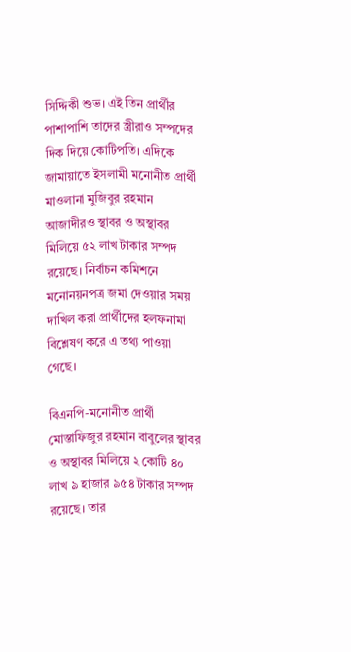সিদ্দিকী শুভ। এই তিন প্রার্থীর পাশাপাশি তাদের স্ত্রীরাও সম্পদের দিক দিয়ে কোটিপতি। এদিকে জামায়াতে ইসলামী মনোনীত প্রার্থী মাওলানা মুজিবুর রহমান আজাদীরও স্থাবর ও অস্থাবর মিলিয়ে ৫২ লাখ টাকার সম্পদ রয়েছে। নির্বাচন কমিশনে মনোনয়নপত্র জমা দেওয়ার সময় দাখিল করা প্রার্থীদের হলফনামা বিশ্লেষণ করে এ তথ্য পাওয়া গেছে।

বিএনপি-মনোনীত প্রার্থী মোস্তাফিজুর রহমান বাবুলের স্থাবর ও অস্থাবর মিলিয়ে ২ কোটি ৪০ লাখ ৯ হাজার ৯৫৪ টাকার সম্পদ রয়েছে। তার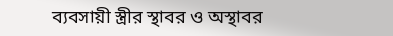ব্যবসায়ী স্ত্রীর স্থাবর ও অস্থাবর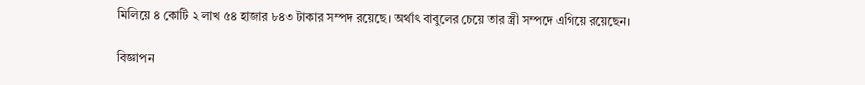মিলিয়ে ৪ কোটি ২ লাখ ৫৪ হাজার ৮৪৩ টাকার সম্পদ রয়েছে। অর্থাৎ বাবুলের চেয়ে তার স্ত্রী সম্পদে এগিয়ে রয়েছেন।

বিজ্ঞাপন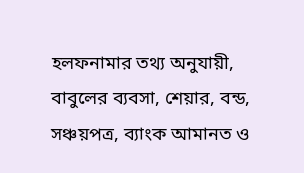হলফনামার তথ্য অনুযায়ী, বাবুলের ব্যবসা, শেয়ার, বন্ড, সঞ্চয়পত্র, ব্যাংক আমানত ও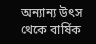অন্যান্য উৎস থেকে বার্ষিক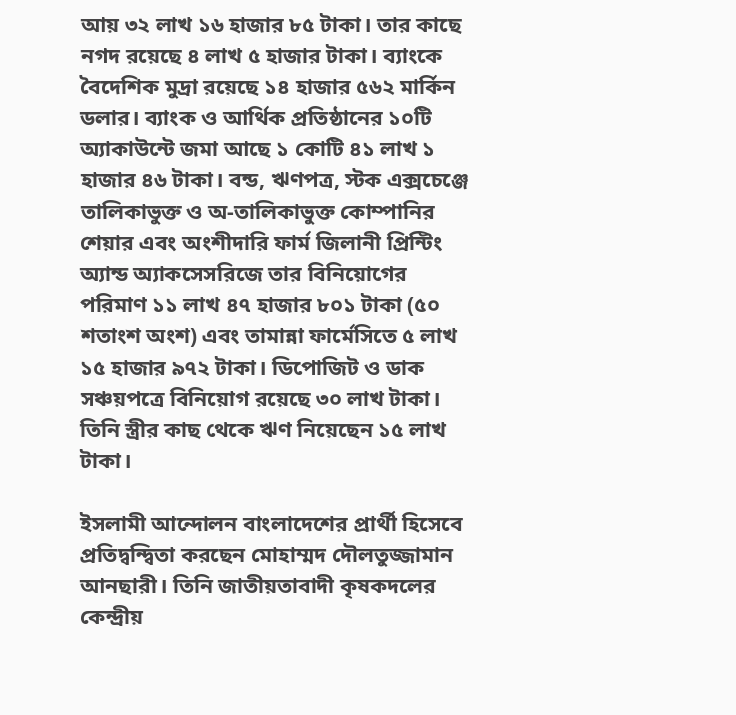আয় ৩২ লাখ ১৬ হাজার ৮৫ টাকা। তার কাছে নগদ রয়েছে ৪ লাখ ৫ হাজার টাকা। ব্যাংকে বৈদেশিক মুদ্রা রয়েছে ১৪ হাজার ৫৬২ মার্কিন ডলার। ব্যাংক ও আর্থিক প্রতিষ্ঠানের ১০টি অ্যাকাউন্টে জমা আছে ১ কোটি ৪১ লাখ ১ হাজার ৪৬ টাকা। বন্ড, ঋণপত্র, স্টক এক্সচেঞ্জে তালিকাভুক্ত ও অ-তালিকাভুক্ত কোম্পানির শেয়ার এবং অংশীদারি ফার্ম জিলানী প্রিন্টিং অ্যান্ড অ্যাকসেসরিজে তার বিনিয়োগের পরিমাণ ১১ লাখ ৪৭ হাজার ৮০১ টাকা (৫০ শতাংশ অংশ) এবং তামান্না ফার্মেসিতে ৫ লাখ ১৫ হাজার ৯৭২ টাকা। ডিপোজিট ও ডাক সঞ্চয়পত্রে বিনিয়োগ রয়েছে ৩০ লাখ টাকা। তিনি স্ত্রীর কাছ থেকে ঋণ নিয়েছেন ১৫ লাখ টাকা।

ইসলামী আন্দোলন বাংলাদেশের প্রার্থী হিসেবে প্রতিদ্বন্দ্বিতা করছেন মোহাম্মদ দৌলতুজ্জামান আনছারী। তিনি জাতীয়তাবাদী কৃষকদলের কেন্দ্রীয়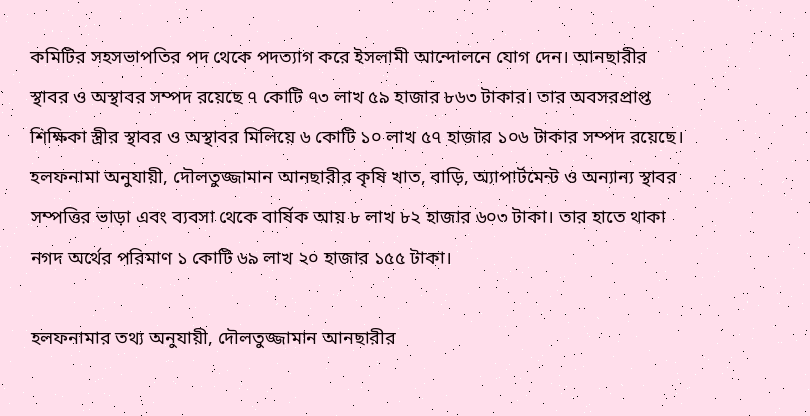কমিটির সহসভাপতির পদ থেকে পদত্যাগ করে ইসলামী আন্দোলনে যোগ দেন। আনছারীর স্থাবর ও অস্থাবর সম্পদ রয়েছে ৭ কোটি ৭৩ লাখ ৫৯ হাজার ৮৬৩ টাকার। তার অবসরপ্রাপ্ত শিক্ষিকা স্ত্রীর স্থাবর ও অস্থাবর মিলিয়ে ৬ কোটি ১০ লাখ ৫৭ হাজার ১০৬ টাকার সম্পদ রয়েছে। হলফনামা অনুযায়ী, দৌলতুজ্জামান আনছারীর কৃষি খাত, বাড়ি, অ্যাপার্টমেন্ট ও অন্যান্য স্থাবর সম্পত্তির ভাড়া এবং ব্যবসা থেকে বার্ষিক আয় ৮ লাখ ৮২ হাজার ৬০৩ টাকা। তার হাতে থাকা নগদ অর্থের পরিমাণ ১ কোটি ৬৯ লাখ ২০ হাজার ১৫৫ টাকা।

হলফনামার তথ্য অনুযায়ী, দৌলতুজ্জামান আনছারীর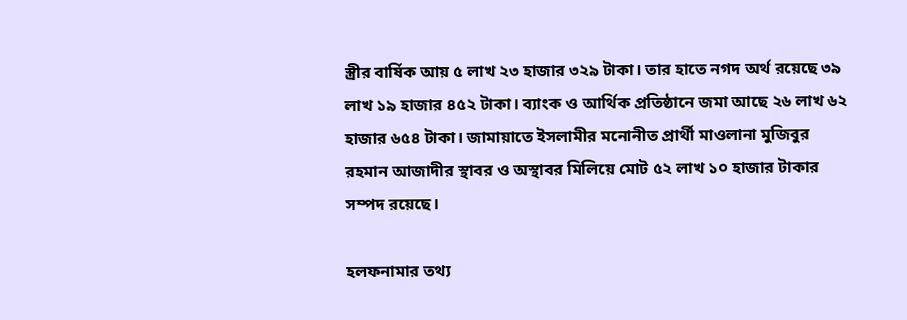স্ত্রীর বার্ষিক আয় ৫ লাখ ২৩ হাজার ৩২৯ টাকা। তার হাতে নগদ অর্থ রয়েছে ৩৯ লাখ ১৯ হাজার ৪৫২ টাকা। ব্যাংক ও আর্থিক প্রতিষ্ঠানে জমা আছে ২৬ লাখ ৬২ হাজার ৬৫৪ টাকা। জামায়াতে ইসলামীর মনোনীত প্রার্থী মাওলানা মুজিবুর রহমান আজাদীর স্থাবর ও অস্থাবর মিলিয়ে মোট ৫২ লাখ ১০ হাজার টাকার সম্পদ রয়েছে।

হলফনামার তথ্য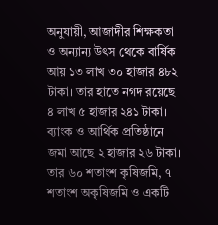অনুযায়ী, আজাদীর শিক্ষকতা ও অন্যান্য উৎস থেকে বার্ষিক আয় ১৩ লাখ ৩০ হাজার ৪৮২ টাকা। তার হাতে নগদ রয়েছে ৪ লাখ ৫ হাজার ২৪১ টাকা। ব্যাংক ও আর্থিক প্রতিষ্ঠানে জমা আছে ২ হাজার ২৬ টাকা। তার ৬০ শতাংশ কৃষিজমি, ৭ শতাংশ অকৃষিজমি ও একটি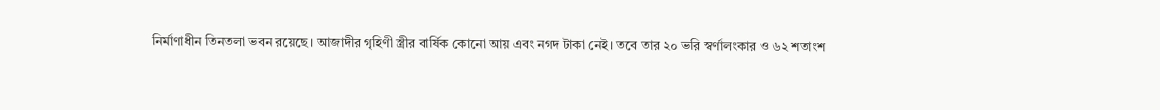নির্মাণাধীন তিনতলা ভবন রয়েছে। আজাদীর গৃহিণী স্ত্রীর বার্ষিক কোনো আয় এবং নগদ টাকা নেই। তবে তার ২০ ভরি স্বর্ণালংকার ও ৬২ শতাংশ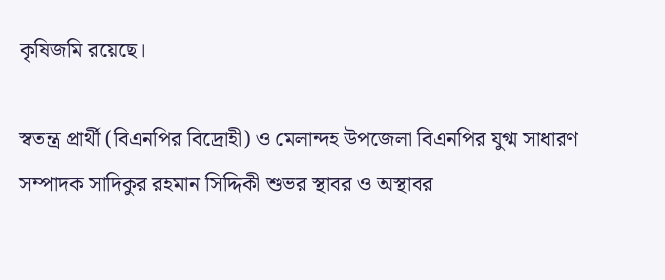কৃষিজমি রয়েছে।

স্বতন্ত্র প্রার্থী (বিএনপির বিদ্রোহী) ও মেলান্দহ উপজেলা বিএনপির যুগ্ম সাধারণ সম্পাদক সাদিকুর রহমান সিদ্দিকী শুভর স্থাবর ও অস্থাবর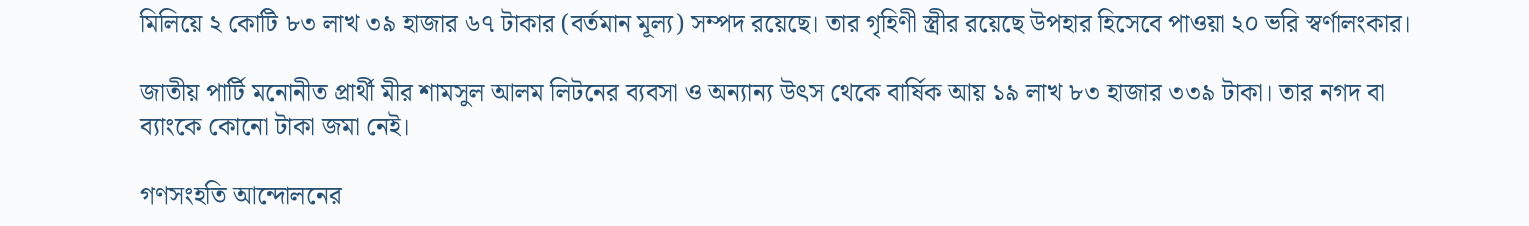মিলিয়ে ২ কোটি ৮৩ লাখ ৩৯ হাজার ৬৭ টাকার (বর্তমান মূল্য) সম্পদ রয়েছে। তার গৃহিণী স্ত্রীর রয়েছে উপহার হিসেবে পাওয়া ২০ ভরি স্বর্ণালংকার।

জাতীয় পার্টি মনোনীত প্রার্থী মীর শামসুল আলম লিটনের ব্যবসা ও অন্যান্য উৎস থেকে বার্ষিক আয় ১৯ লাখ ৮৩ হাজার ৩৩৯ টাকা। তার নগদ বা ব্যাংকে কোনো টাকা জমা নেই।

গণসংহতি আন্দোলনের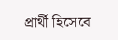প্রার্থী হিসেবে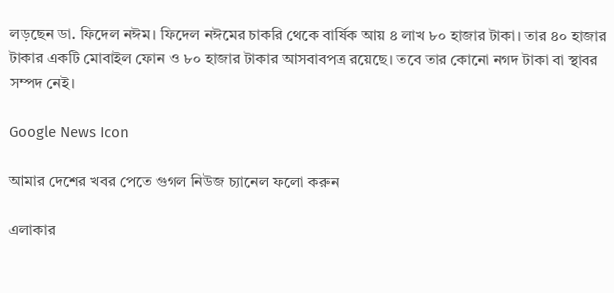লড়ছেন ডা. ফিদেল নঈম। ফিদেল নঈমের চাকরি থেকে বার্ষিক আয় ৪ লাখ ৮০ হাজার টাকা। তার ৪০ হাজার টাকার একটি মোবাইল ফোন ও ৮০ হাজার টাকার আসবাবপত্র রয়েছে। তবে তার কোনো নগদ টাকা বা স্থাবর সম্পদ নেই।

Google News Icon

আমার দেশের খবর পেতে গুগল নিউজ চ্যানেল ফলো করুন

এলাকার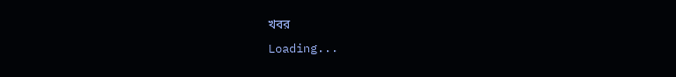খবর
Loading...